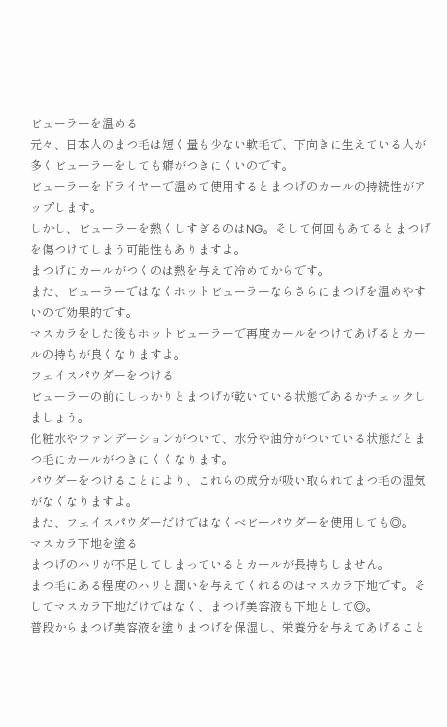ビューラーを温める
元々、日本人のまつ毛は短く量も少ない軟毛で、下向きに生えている人が多くビューラーをしても癖がつきにくいのです。
ビューラーをドライヤーで温めて使用するとまつげのカールの持続性がアップします。
しかし、ビューラーを熱くしすぎるのはNG。そして何回もあてるとまつげを傷つけてしまう可能性もありますよ。
まつげにカールがつくのは熱を与えて冷めてからです。
また、ビューラーではなくホットビューラーならさらにまつげを温めやすいので効果的です。
マスカラをした後もホットビューラーで再度カールをつけてあげるとカールの持ちが良くなりますよ。
フェイスパウダーをつける
ビューラーの前にしっかりとまつげが乾いている状態であるかチェックしましょう。
化粧水やファンデーションがついて、水分や油分がついている状態だとまつ毛にカールがつきにくくなります。
パウダーをつけることにより、これらの成分が吸い取られてまつ毛の湿気がなくなりますよ。
また、フェイスパウダーだけではなくベビーパウダーを使用しても◎。
マスカラ下地を塗る
まつげのハリが不足してしまっているとカールが長持ちしません。
まつ毛にある程度のハリと潤いを与えてくれるのはマスカラ下地です。そしてマスカラ下地だけではなく、まつげ美容液も下地として◎。
普段からまつげ美容液を塗りまつげを保湿し、栄養分を与えてあげること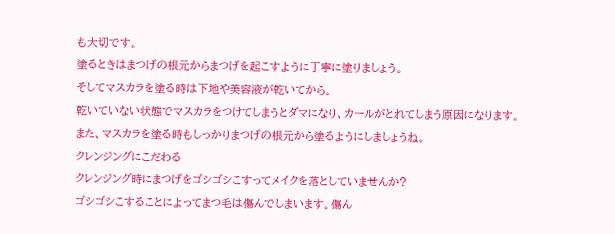も大切です。
塗るときはまつげの根元からまつげを起こすように丁寧に塗りましょう。
そしてマスカラを塗る時は下地や美容液が乾いてから。
乾いていない状態でマスカラをつけてしまうとダマになり、カールがとれてしまう原因になります。
また、マスカラを塗る時もしっかりまつげの根元から塗るようにしましょうね。
クレンジングにこだわる
クレンジング時にまつげをゴシゴシこすってメイクを落としていませんか?
ゴシゴシこすることによってまつ毛は傷んでしまいます。傷ん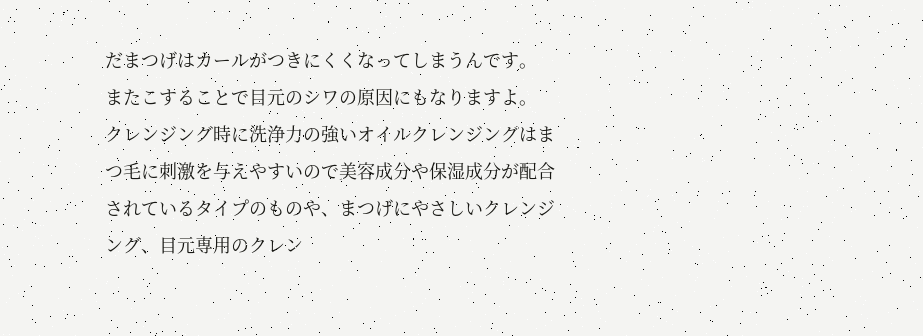だまつげはカールがつきにくくなってしまうんです。
またこすることで目元のシワの原因にもなりますよ。
クレンジング時に洗浄力の強いオイルクレンジングはまつ毛に刺激を与えやすいので美容成分や保湿成分が配合されているタイプのものや、まつげにやさしいクレンジング、目元専用のクレン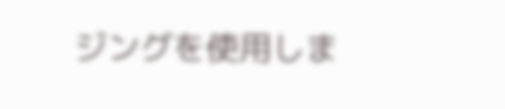ジングを使用しま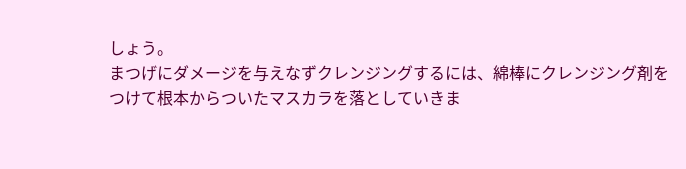しょう。
まつげにダメージを与えなずクレンジングするには、綿棒にクレンジング剤をつけて根本からついたマスカラを落としていきま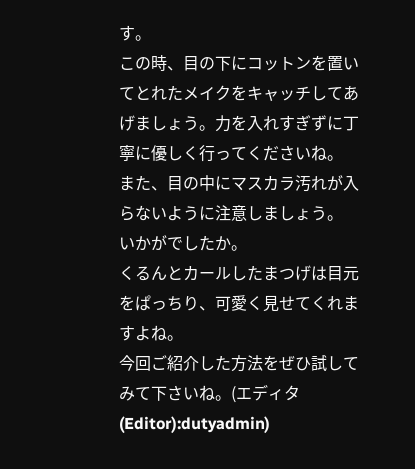す。
この時、目の下にコットンを置いてとれたメイクをキャッチしてあげましょう。力を入れすぎずに丁寧に優しく行ってくださいね。
また、目の中にマスカラ汚れが入らないように注意しましょう。
いかがでしたか。
くるんとカールしたまつげは目元をぱっちり、可愛く見せてくれますよね。
今回ご紹介した方法をぜひ試してみて下さいね。(エディタ(Editor):dutyadmin)